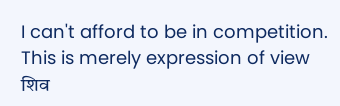I can't afford to be in competition. This is merely expression of view
शिव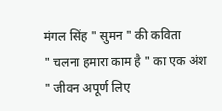मंगल सिंह " सुमन " की कविता
" चलना हमारा काम है " का एक अंश
" जीवन अपूर्ण लिए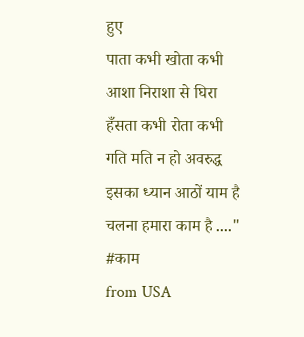हुए
पाता कभी खोता कभी
आशा निराशा से घिरा
हँसता कभी रोता कभी
गति मति न हो अवरुद्ध
इसका ध्यान आठों याम है
चलना हमारा काम है ...."
#काम
from USA